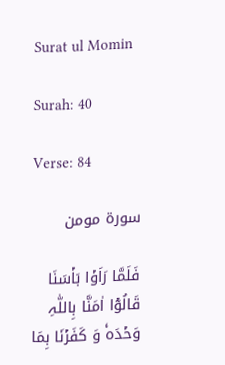Surat ul Momin

Surah: 40

Verse: 84

سورة مومن

فَلَمَّا رَاَوۡا بَاۡسَنَا قَالُوۡۤا اٰمَنَّا بِاللّٰہِ وَحۡدَہٗ وَ کَفَرۡنَا بِمَا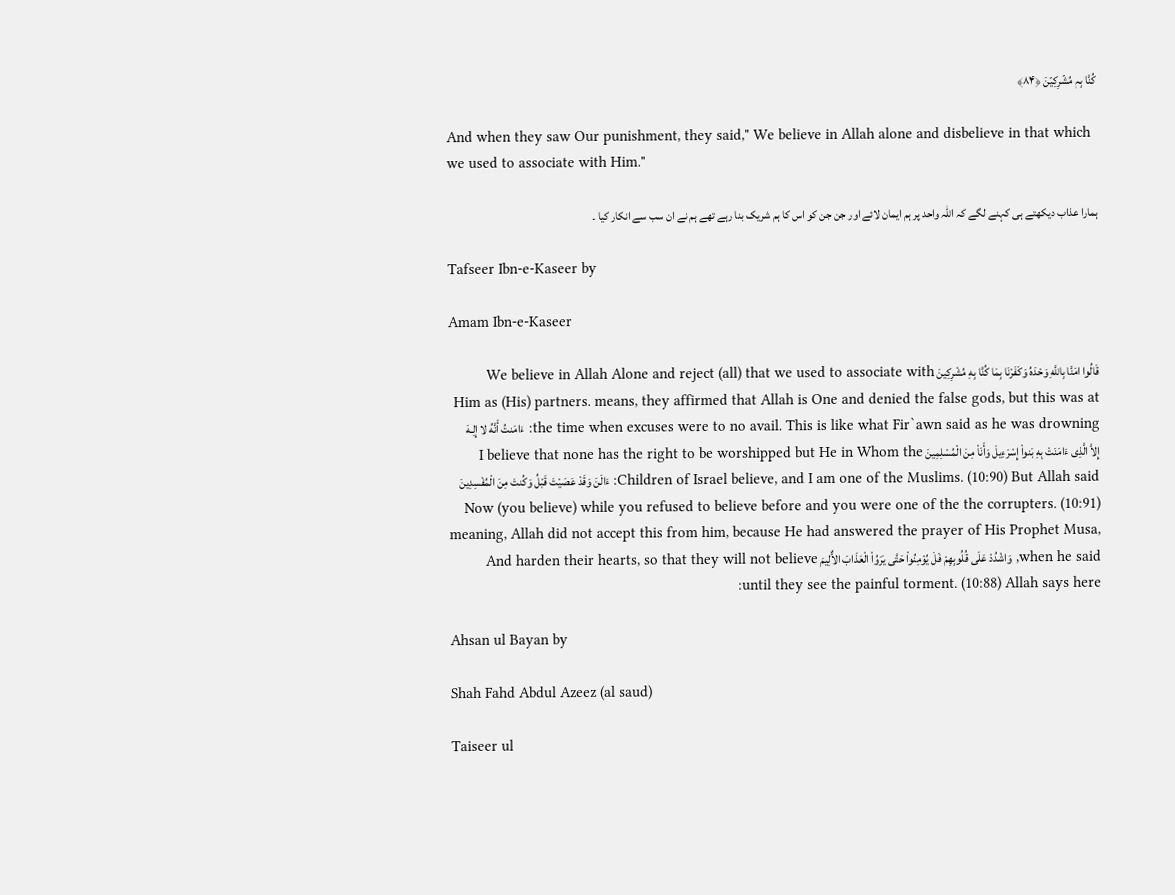کُنَّا بِہٖ مُشۡرِکِیۡنَ ﴿۸۴﴾

And when they saw Our punishment, they said," We believe in Allah alone and disbelieve in that which we used to associate with Him."

ہمارا عذاب دیکھتے ہی کہنے لگے کہ اللہ واحد پر ہم ایمان لائے اور جن جن کو اس کا ہم شریک بنا رہے تھے ہم نے ان سب سے انکار کیا ۔

Tafseer Ibn-e-Kaseer by

Amam Ibn-e-Kaseer

قَالُوا امَنَّا بِاللَّهِ وَحْدَهُ وَكَفَرْنَا بِمَا كُنَّا بِهِ مُشْرِكِينَ We believe in Allah Alone and reject (all) that we used to associate with Him as (His) partners. means, they affirmed that Allah is One and denied the false gods, but this was at the time when excuses were to no avail. This is like what Fir`awn said as he was drowning: ءَامَنتُ أَنَّهُ لا إِلِـهَ إِلاَّ الَّذِى ءَامَنَتْ بِهِ بَنواْ إِسْرَءِيلَ وَأَنَاْ مِنَ الْمُسْلِمِينَ I believe that none has the right to be worshipped but He in Whom the Children of Israel believe, and I am one of the Muslims. (10:90) But Allah said: ءَالَنَ وَقَدْ عَصَيْتَ قَبْلُ وَكُنتَ مِنَ الْمُفْسِدِينَ Now (you believe) while you refused to believe before and you were one of the the corrupters. (10:91) meaning, Allah did not accept this from him, because He had answered the prayer of His Prophet Musa, when he said, وَاشْدُدْ عَلَى قُلُوبِهِمْ فَلَ يُوْمِنُواْ حَتَّى يَرَوُاْ الْعَذَابَ الاٌّلِيمَ And harden their hearts, so that they will not believe until they see the painful torment. (10:88) Allah says here:

Ahsan ul Bayan by

Shah Fahd Abdul Azeez (al saud)

Taiseer ul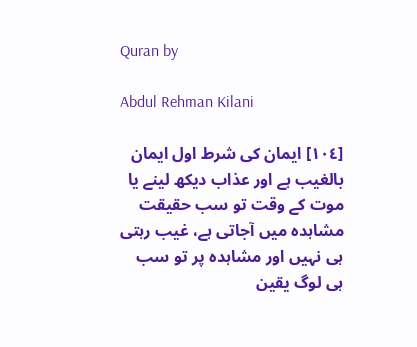Quran by

Abdul Rehman Kilani

[١٠٤] ایمان کی شرط اول ایمان بالغیب ہے اور عذاب دیکھ لینے یا موت کے وقت تو سب حقیقت مشاہدہ میں آجاتی ہے، غیب رہتی ہی نہیں اور مشاہدہ پر تو سب ہی لوگ یقین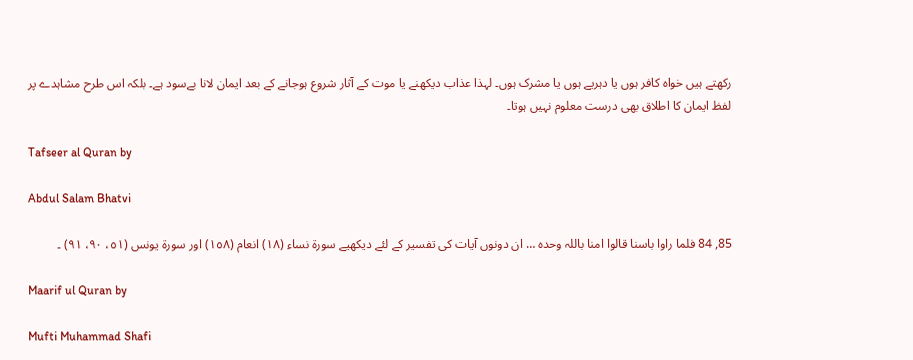رکھتے ہیں خواہ کافر ہوں یا دہریے ہوں یا مشرک ہوں۔ لہذا عذاب دیکھنے یا موت کے آثار شروع ہوجانے کے بعد ایمان لانا بےسود ہے۔ بلکہ اس طرح مشاہدے پر لفظ ایمان کا اطلاق بھی درست معلوم نہیں ہوتا۔

Tafseer al Quran by

Abdul Salam Bhatvi

85, 84 فلما راوا باسنا قالوا امنا باللہ وحدہ … ان دونوں آیات کی تفسیر کے لئے دیکھیے سورة نساء (١٨) انعام (١٥٨) اور سورة یونس (٥١، ٩٠، ٩١) ۔

Maarif ul Quran by

Mufti Muhammad Shafi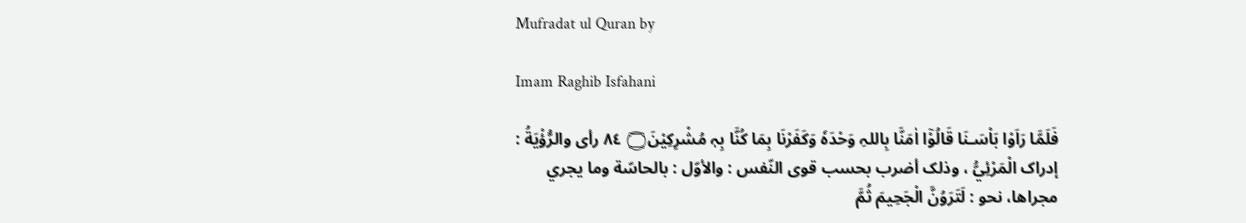Mufradat ul Quran by

Imam Raghib Isfahani

فَلَمَّا رَاَوْا بَاْسَـنَا قَالُوْٓا اٰمَنَّا بِاللہِ وَحْدَہٗ وَكَفَرْنَا بِمَا كُنَّا بِہٖ مُشْرِكِيْنَ۝ ٨٤ رأى والرُّؤْيَةُ : إدراک الْمَرْئِيُّ ، وذلک أضرب بحسب قوی النّفس : والأوّل : بالحاسّة وما يجري مجراها، نحو : لَتَرَوُنَّ الْجَحِيمَ ثُمَّ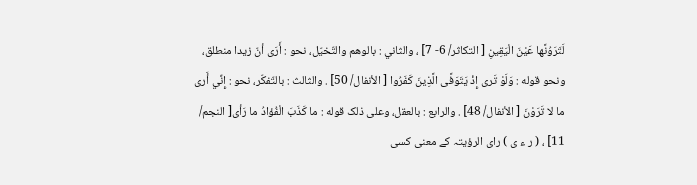لَتَرَوُنَّها عَيْنَ الْيَقِينِ [ التکاثر/ 6- 7] ، والثاني : بالوهم والتّخيّل، نحو : أَرَى أنّ زيدا منطلق، ونحو قوله : وَلَوْ تَرى إِذْ يَتَوَفَّى الَّذِينَ كَفَرُوا [ الأنفال/ 50] . والثالث : بالتّفكّر، نحو : إِنِّي أَرى ما لا تَرَوْنَ [ الأنفال/ 48] . والرابع : بالعقل، وعلی ذلک قوله : ما كَذَبَ الْفُؤادُ ما رَأى[ النجم/ 11] ، ( ر ء ی ) رای الرؤیتہ کے معنی کسی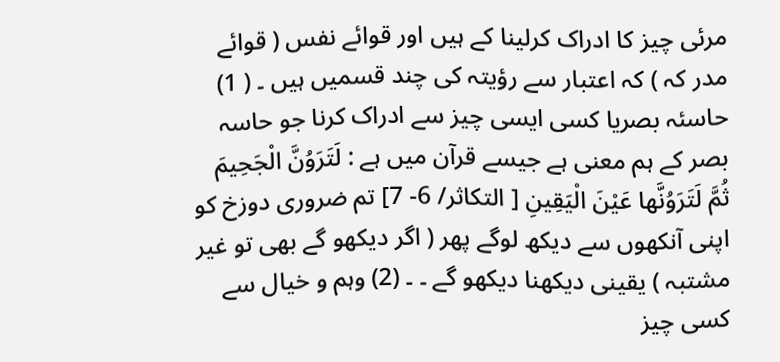مرئی چیز کا ادراک کرلینا کے ہیں اور قوائے نفس ( قوائے مدر کہ ) کہ اعتبار سے رؤیتہ کی چند قسمیں ہیں ۔ ( 1) حاسئہ بصریا کسی ایسی چیز سے ادراک کرنا جو حاسہ بصر کے ہم معنی ہے جیسے قرآن میں ہے : لَتَرَوُنَّ الْجَحِيمَ ثُمَّ لَتَرَوُنَّها عَيْنَ الْيَقِينِ [ التکاثر/ 6- 7] تم ضروری دوزخ کو اپنی آنکھوں سے دیکھ لوگے پھر ( اگر دیکھو گے بھی تو غیر مشتبہ ) یقینی دیکھنا دیکھو گے ۔ ۔ (2) وہم و خیال سے کسی چیز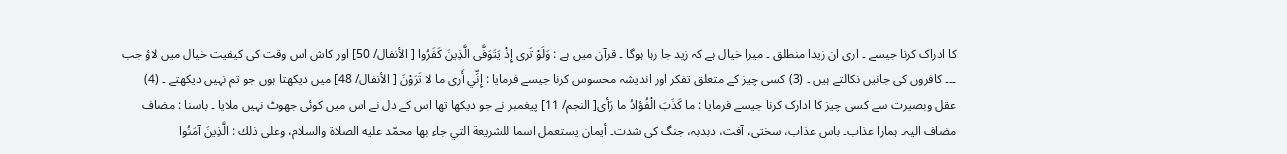کا ادراک کرنا جیسے ۔ اری ان زیدا منطلق ۔ میرا خیال ہے کہ زید جا رہا ہوگا ۔ قرآن میں ہے : وَلَوْ تَرى إِذْ يَتَوَفَّى الَّذِينَ كَفَرُوا [ الأنفال/ 50] اور کاش اس وقت کی کیفیت خیال میں لاؤ جب ۔۔۔ کافروں کی جانیں نکالتے ہیں ۔ (3) کسی چیز کے متعلق تفکر اور اندیشہ محسوس کرنا جیسے فرمایا : إِنِّي أَرى ما لا تَرَوْنَ [ الأنفال/ 48] میں دیکھتا ہوں جو تم نہیں دیکھتے ۔ (4) عقل وبصیرت سے کسی چیز کا ادارک کرنا جیسے فرمایا : ما كَذَبَ الْفُؤادُ ما رَأى[ النجم/ 11] پیغمبر نے جو دیکھا تھا اس کے دل نے اس میں کوئی جھوٹ نہیں ملایا ۔ باسنا : مضاف مضاف الیہ۔ ہمارا عذاب۔ باس عذاب، سختی، آفت، دبدبہ، جنگ کی شدت۔ أیمان يستعمل اسما للشریعة التي جاء بها محمّد عليه الصلاة والسلام، وعلی ذلك : الَّذِينَ آمَنُوا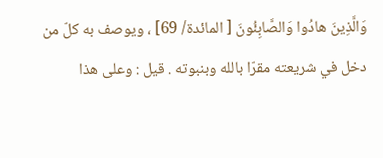وَالَّذِينَ هادُوا وَالصَّابِئُونَ [ المائدة/ 69] ، ويوصف به كلّ من دخل في شریعته مقرّا بالله وبنبوته . قيل : وعلی هذا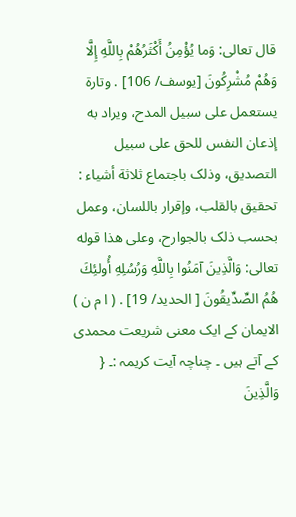قال تعالی: وَما يُؤْمِنُ أَكْثَرُهُمْ بِاللَّهِ إِلَّا وَهُمْ مُشْرِكُونَ [يوسف/ 106] . وتارة يستعمل علی سبیل المدح، ويراد به إذعان النفس للحق علی سبیل التصدیق، وذلک باجتماع ثلاثة أشياء : تحقیق بالقلب، وإقرار باللسان، وعمل بحسب ذلک بالجوارح، وعلی هذا قوله تعالی: وَالَّذِينَ آمَنُوا بِاللَّهِ وَرُسُلِهِ أُولئِكَ هُمُ الصِّدِّيقُونَ [ الحدید/ 19] . ( ا م ن ) الایمان کے ایک معنی شریعت محمدی کے آتے ہیں ۔ چناچہ آیت کریمہ :۔ { وَالَّذِينَ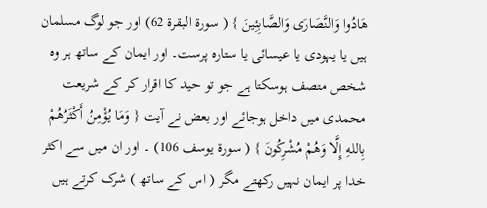هَادُوا وَالنَّصَارَى وَالصَّابِئِينَ } ( سورة البقرة 62) اور جو لوگ مسلمان ہیں یا یہودی یا عیسائی یا ستارہ پرست۔ اور ایمان کے ساتھ ہر وہ شخص متصف ہوسکتا ہے جو تو حید کا اقرار کر کے شریعت محمدی میں داخل ہوجائے اور بعض نے آیت { وَمَا يُؤْمِنُ أَكْثَرُهُمْ بِاللهِ إِلَّا وَهُمْ مُشْرِكُونَ } ( سورة يوسف 106) ۔ اور ان میں سے اکثر خدا پر ایمان نہیں رکھتے مگر ( اس کے ساتھ ) شرک کرتے ہیں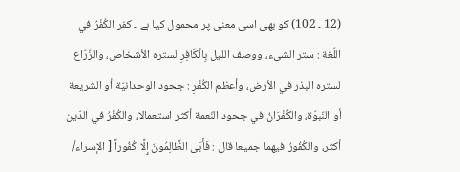(12 ۔ 102) کو بھی اسی معنی پر محمول کیا ہے ۔ كفر الكُفْرُ في اللّغة : ستر الشیء، ووصف اللیل بِالْكَافِرِ لستره الأشخاص، والزّرّاع لستره البذر في الأرض، وأعظم الكُفْرِ : جحود الوحدانيّة أو الشریعة أو النّبوّة، والکُفْرَانُ في جحود النّعمة أكثر استعمالا، والکُفْرُ في الدّين أكثر، والکُفُورُ فيهما جمیعا قال : فَأَبَى الظَّالِمُونَ إِلَّا كُفُوراً [ الإسراء/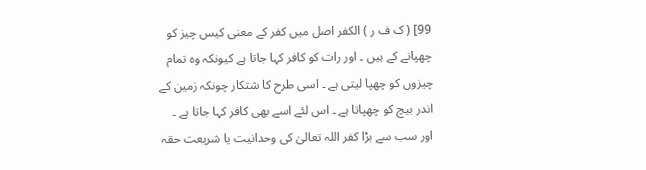99] ( ک ف ر ) الکفر اصل میں کفر کے معنی کیس چیز کو چھپانے کے ہیں ۔ اور رات کو کافر کہا جاتا ہے کیونکہ وہ تمام چیزوں کو چھپا لیتی ہے ۔ اسی طرح کا شتکار چونکہ زمین کے اندر بیچ کو چھپاتا ہے ۔ اس لئے اسے بھی کافر کہا جاتا ہے ۔ اور سب سے بڑا کفر اللہ تعالیٰ کی وحدانیت یا شریعت حقہ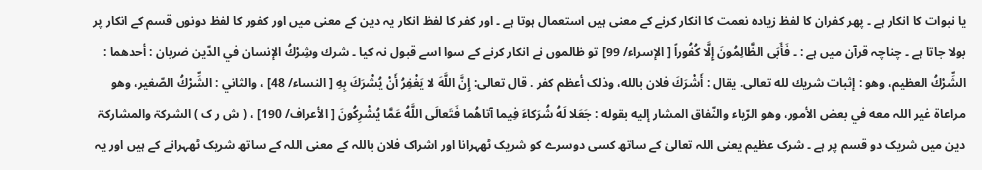یا نبوات کا انکار ہے ۔ پھر کفران کا لفظ زیادہ نعمت کا انکار کرنے کے معنی ہیں استعمال ہوتا ہے ۔ اور کفر کا لفظ انکار یہ دین کے معنی میں اور کفور کا لفظ دونوں قسم کے انکار پر بولا جاتا ہے ۔ چناچہ قرآن میں ہے : ۔ فَأَبَى الظَّالِمُونَ إِلَّا كُفُوراً [ الإسراء/ 99] تو ظالموں نے انکار کرنے کے سوا اسے قبول نہ کیا ۔ شرك وشِرْكُ الإنسان في الدّين ضربان : أحدهما : الشِّرْكُ العظیم، وهو : إثبات شريك لله تعالی. يقال : أَشْرَكَ فلان بالله، وذلک أعظم کفر . قال تعالی: إِنَّ اللَّهَ لا يَغْفِرُ أَنْ يُشْرَكَ بِهِ [ النساء/ 48] ، والثاني : الشِّرْكُ الصّغير، وهو مراعاة غير اللہ معه في بعض الأمور، وهو الرّياء والنّفاق المشار إليه بقوله : جَعَلا لَهُ شُرَكاءَ فِيما آتاهُما فَتَعالَى اللَّهُ عَمَّا يُشْرِكُونَ [ الأعراف/ 190] ، ( ش ر ک ) الشرکۃ والمشارکۃ دین میں شریک دو قسم پر ہے ۔ شرک عظیم یعنی اللہ تعالیٰ کے ساتھ کسی دوسرے کو شریک ٹھہرانا اور اشراک فلان باللہ کے معنی اللہ کے ساتھ شریک ٹھہرانے کے ہیں اور یہ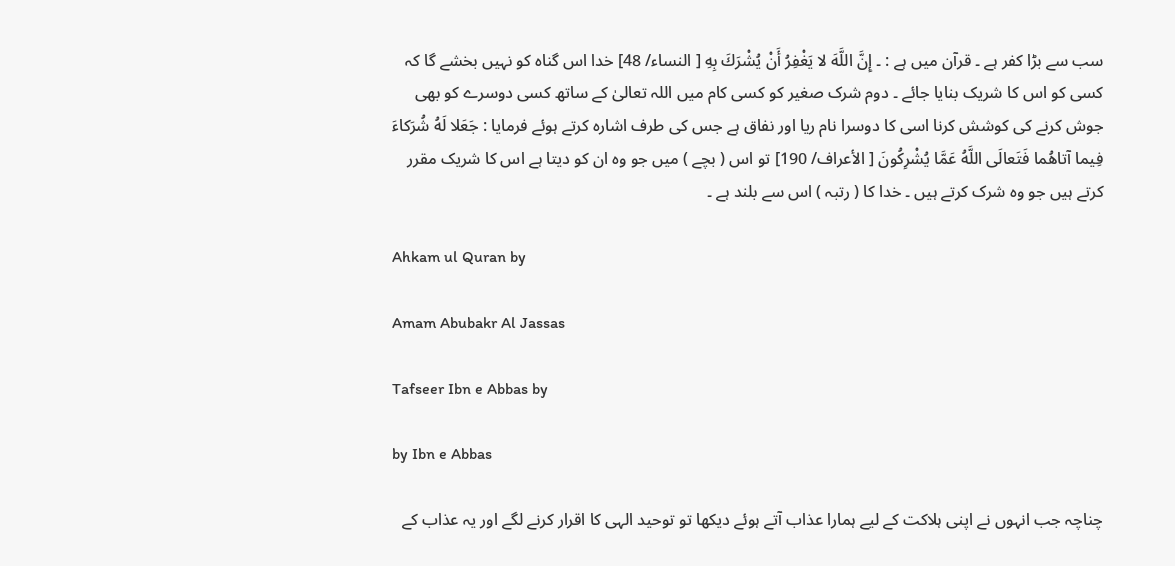سب سے بڑا کفر ہے ۔ قرآن میں ہے : ۔ إِنَّ اللَّهَ لا يَغْفِرُ أَنْ يُشْرَكَ بِهِ [ النساء/ 48] خدا اس گناہ کو نہیں بخشے گا کہ کسی کو اس کا شریک بنایا جائے ۔ دوم شرک صغیر کو کسی کام میں اللہ تعالیٰ کے ساتھ کسی دوسرے کو بھی جوش کرنے کی کوشش کرنا اسی کا دوسرا نام ریا اور نفاق ہے جس کی طرف اشارہ کرتے ہوئے فرمایا : جَعَلا لَهُ شُرَكاءَ فِيما آتاهُما فَتَعالَى اللَّهُ عَمَّا يُشْرِكُونَ [ الأعراف/ 190] تو اس ( بچے ) میں جو وہ ان کو دیتا ہے اس کا شریک مقرر کرتے ہیں جو وہ شرک کرتے ہیں ۔ خدا کا ( رتبہ ) اس سے بلند ہے ۔

Ahkam ul Quran by

Amam Abubakr Al Jassas

Tafseer Ibn e Abbas by

by Ibn e Abbas

چناچہ جب انہوں نے اپنی ہلاکت کے لیے ہمارا عذاب آتے ہوئے دیکھا تو توحید الہی کا اقرار کرنے لگے اور یہ عذاب کے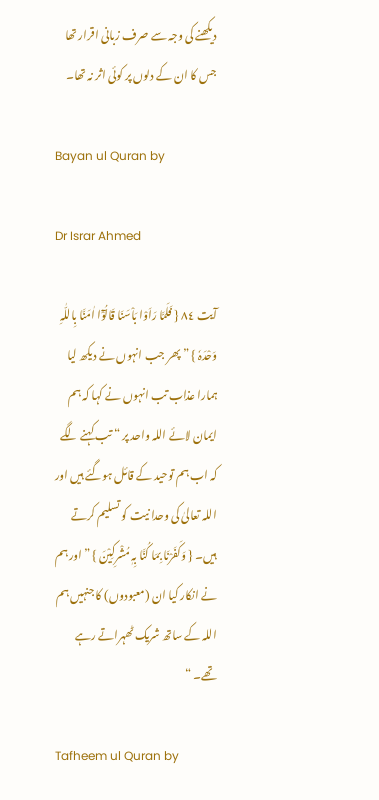دیکھنے کی وجہ سے صرف زبانی اقرار تھا جس کا ان کے دلوں پر کوئی اثر نہ تھا۔

Bayan ul Quran by

Dr Israr Ahmed

آیت ٨٤ { فَلَمَّا رَاَوْا بَاْسَنَا قَالُوْٓا اٰمَنَّا بِاللّٰہِ وَحْدَہٗ } ” پھر جب انہوں نے دیکھ لیا ہمارا عذاب تب انہوں نے کہا کہ ہم ایمان لائے اللہ واحد پر “ تب کہنے لگے کہ اب ہم توحید کے قائل ہوگئے ہیں اور اللہ تعالیٰ کی وحدا نیت کو تسلیم کرتے ہیں۔ { وَکَفَرْنَا بِمَا کُنَّا بِہٖ مُشْرِکِیْنَ } ” اور ہم نے انکار کیا ان (معبودوں) کا جنہیں ہم اللہ کے ساتھ شریک ٹھہراتے رہے تھے۔ “

Tafheem ul Quran by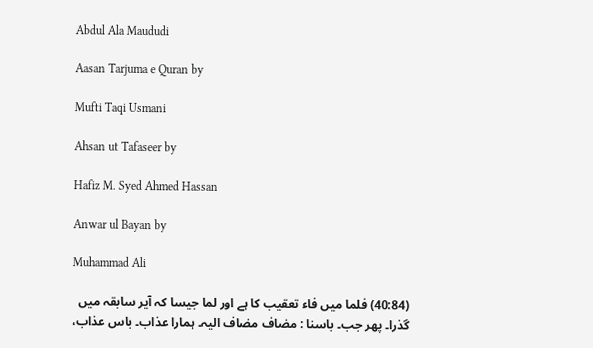Abdul Ala Maududi

Aasan Tarjuma e Quran by

Mufti Taqi Usmani

Ahsan ut Tafaseer by

Hafiz M. Syed Ahmed Hassan

Anwar ul Bayan by

Muhammad Ali

(40:84) فلما میں فاء تعقیب کا ہے اور لما جیسا کہ آیر سابقہ میں گذرا۔ پھر جب۔ باسنا : مضاف مضاف الیہ۔ ہمارا عذاب۔ باس عذاب،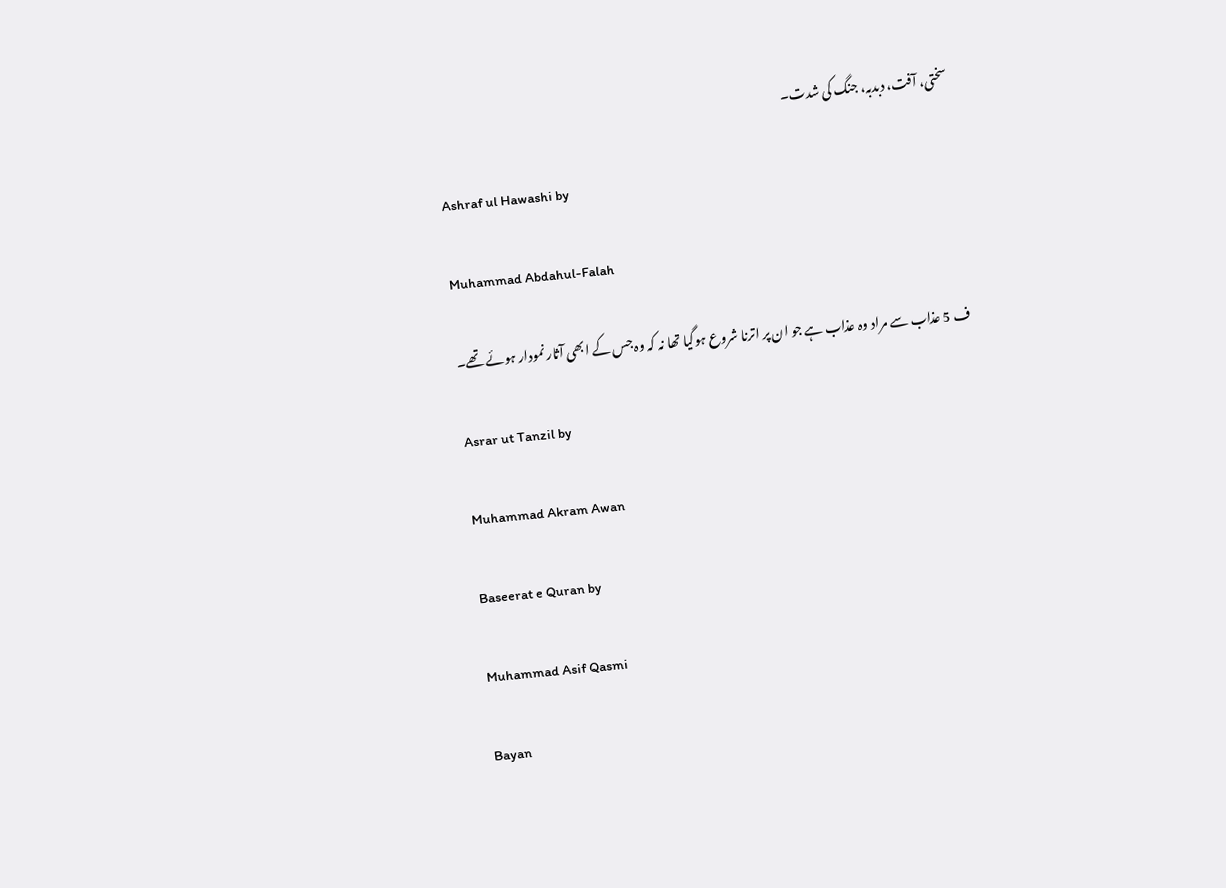سختی، آفت، دبدبہ، جنگ کی شدت۔

Ashraf ul Hawashi by

Muhammad Abdahul-Falah

ف 5 عذاب سے مراد وہ عذاب ہے جو ان پر اترنا شروع ہوگیا تھا نہ کہ وہ جس کے ابھی آثار نمودار ہوئے تھے۔

Asrar ut Tanzil by

Muhammad Akram Awan

Baseerat e Quran by

Muhammad Asif Qasmi

Bayan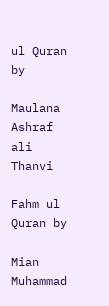ul Quran by

Maulana Ashraf ali Thanvi

Fahm ul Quran by

Mian Muhammad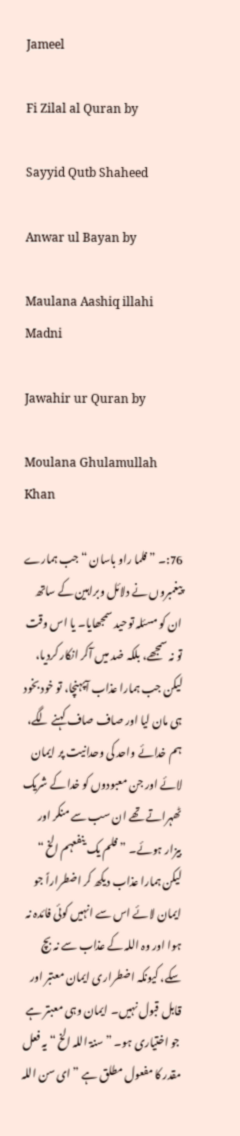Jameel

Fi Zilal al Quran by

Sayyid Qutb Shaheed

Anwar ul Bayan by

Maulana Aashiq illahi Madni

Jawahir ur Quran by

Moulana Ghulamullah Khan

76:۔ ” فلما راو باسان “ جب ہمارے پیغمبروں نے دلائل وبراہین کے ساتھ ان کو مسئلہ توحید سمجھایا۔ یا اس وقت تو نہ سمجھے، بلکہ ضد میں آکر انکار کردیا، لیکن جب ہمارا عذاب آپہنچا، تو خود بخود ہی مان لیا اور صاف صاف کہنے لگے، ہم خدائے واحد کی وحدانیت پر ایمان لائے اور جن معبودوں کو خدا کے شریک ٹھہراتے تھے ان سب سے منکر اور بیزار ہوئے۔ ” فلم یک ینفعہم الخ “ لیکن ہمارا عذاب دیکھ کر اضطراراً جو ایمان لائے اس سے انہیں کوئی فائدہ نہ ہوا اور وہ اللہ کے عذاب سے نہ بچ سکے، کیونکہ اضطراری ایمان معتبر اور قابل قبول نہیں۔ ایمان وہی معبتر ہے جو اختیاری ہو۔ ” سنۃ اللہ الخ “ یہ فعل مقدر کا مفعول مطلق ہے ” ای سن اللہ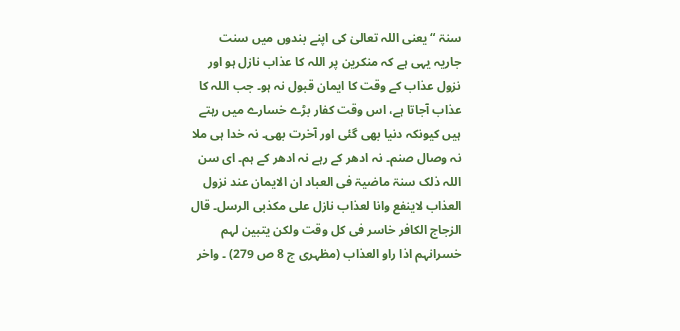سنۃ “ یعنی اللہ تعالیٰ کی اپنے بندوں میں سنت جاریہ یہی ہے کہ منکرین پر اللہ کا عذاب نازل ہو اور نزول عذاب کے وقت کا ایمان قبول نہ ہو۔ جب اللہ کا عذاب آجاتا ہے، اس وقت کفار بڑے خسارے میں رہتے ہیں کیونکہ دنیا بھی گئی اور آخرت بھی۔ نہ خدا ہی ملا نہ وصال صنم۔ نہ ادھر کے رہے نہ ادھر کے ہم۔ ای سن اللہ ذلک سنۃ ماضیۃ فی العباد ان الایمان عند نزول العذاب لاینفع وانا لعذاب نازل علی مکذبی الرسل۔ قال الزجاج الکافر خاسر فی کل وقت ولکن یتبین لہم خسرانہم اذا راو العذاب (مظہری ج 8 ص 279) ۔ واخر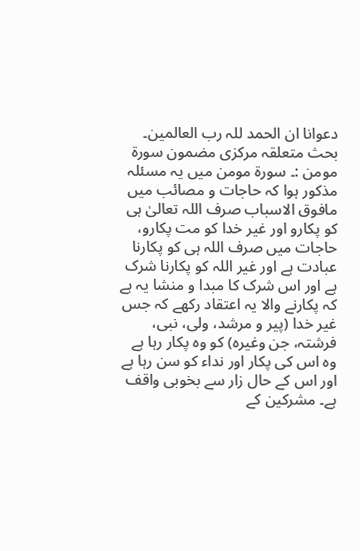دعوانا ان الحمد للہ رب العالمین۔ بحث متعلقہ مرکزی مضمون سورة مومن :۔ سورة مومن میں یہ مسئلہ مذکور ہوا کہ حاجات و مصائب میں مافوق الاسباب صرف اللہ تعالیٰ ہی کو پکارو اور غیر خدا کو مت پکارو، حاجات میں صرف اللہ ہی کو پکارنا عبادت ہے اور غیر اللہ کو پکارنا شرک ہے اور اس شرک کا مبدا و منشا یہ ہے کہ پکارنے والا یہ اعتقاد رکھے کہ جس غیر خدا (پیر و مرشد، ولی، نبی، فرشتہ، جن وغیرہ) کو وہ پکار رہا ہے وہ اس کی پکار اور نداء کو سن رہا ہے اور اس کے حال زار سے بخوبی واقف ہے۔ مشرکین کے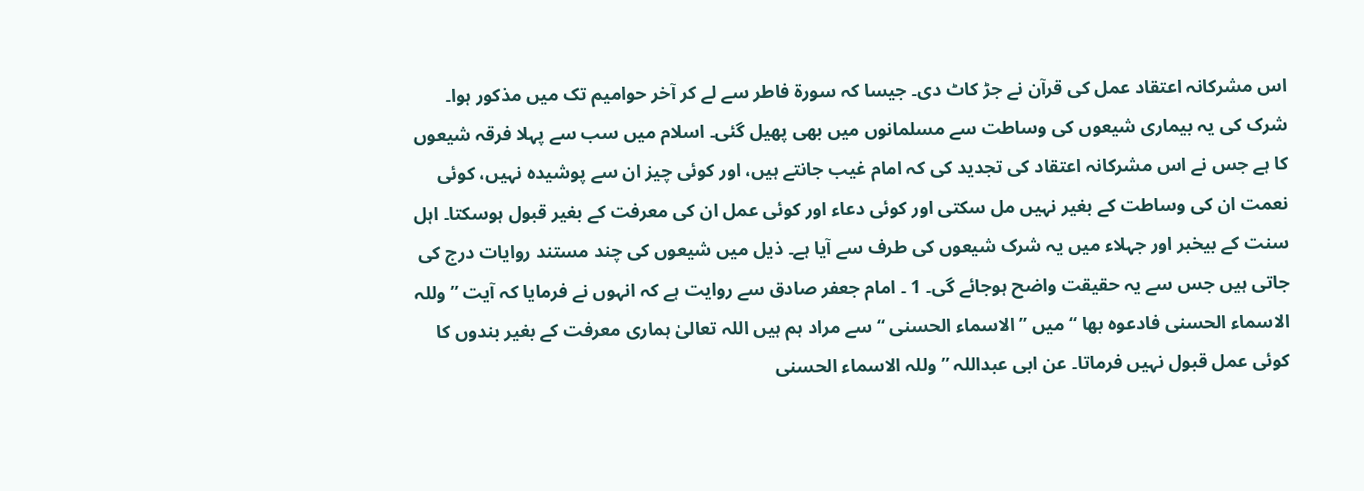اس مشرکانہ اعتقاد عمل کی قرآن نے جڑ کاٹ دی۔ جیسا کہ سورة فاطر سے لے کر آخر حوامیم تک میں مذکور ہوا۔ شرک کی یہ بیماری شیعوں کی وساطت سے مسلمانوں میں بھی پھیل گئی۔ اسلام میں سب سے پہلا فرقہ شیعوں کا ہے جس نے اس مشرکانہ اعتقاد کی تجدید کی کہ امام غیب جانتے ہیں، اور کوئی چیز ان سے پوشیدہ نہیں، کوئی نعمت ان کی وساطت کے بغیر نہیں مل سکتی اور کوئی دعاء اور کوئی عمل ان کی معرفت کے بغیر قبول ہوسکتا۔ اہل سنت کے بیخبر اور جہلاء میں یہ شرک شیعوں کی طرف سے آیا ہے۔ ذیل میں شیعوں کی چند مستند روایات درج کی جاتی ہیں جس سے یہ حقیقت واضح ہوجائے گی۔ 1 ۔ امام جعفر صادق سے روایت ہے کہ انہوں نے فرمایا کہ آیت ” وللہ الاسماء الحسنی فادعوہ بھا “ میں ” الاسماء الحسنی “ سے مراد ہم ہیں اللہ تعالیٰ ہماری معرفت کے بغیر بندوں کا کوئی عمل قبول نہیں فرماتا۔ عن ابی عبداللہ ” وللہ الاسماء الحسنی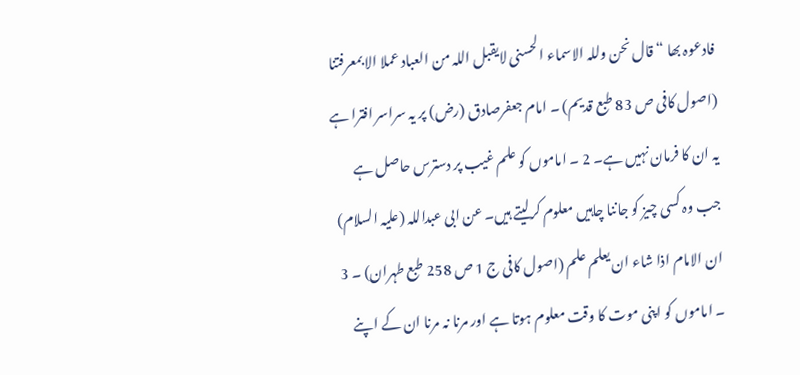فادعوہ بھا “ قال نحن وللہ الاسماء الحسنی لایقبل اللہ من العباد عملا الا بمعرفتنا (اصول کافی ص 83 طبع قدیم) ۔ امام جعفرصادق (رض) پر یہ سراسر افترا ہے یہ ان کا فرمان نہیں ہے۔ 2 ۔ اماموں کو علم غیب پر دسترس حاصل ہے جب وہ کسی چیز کو جاننا چاہیں معلوم کرلیتے ہیں۔ عن ابی عبداللہ (علیہ السلام) ان الامام اذا شاء ان یعلم علم (اصول کافی ج 1 ص 258 طبع طہران) ۔ 3 ۔ اماموں کو اپنی موت کا وقت معلوم ہوتا ہے اور مرنا نہ مرنا ان کے اپنے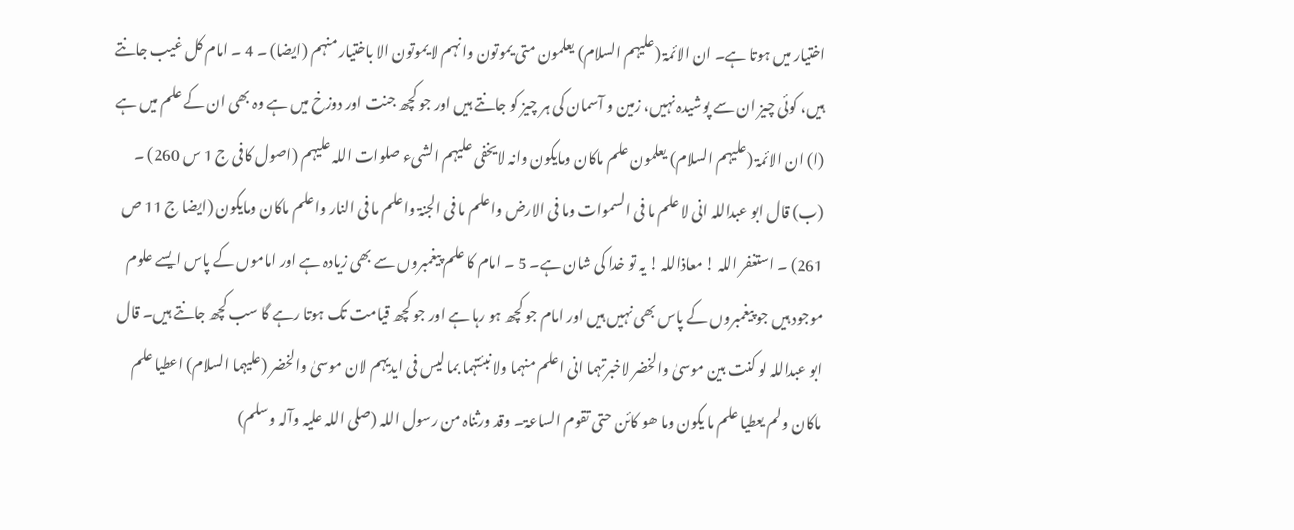اختیار میں ہوتا ہے۔ ان الائمۃ (علیہم السلام) یعلمون متی یموتون وانہم لا یموتون الا باختیار منہم (ایضا) ۔ 4 ۔ امام کل غیب جانتے ہیں، کوئی چیز ان سے پوشیدہ نہیں، زمین و آسمان کی ہر چیز کو جانتے ہیں اور جو کچھ جنت اور دوزخ میں ہے وہ بھی ان کے علم میں ہے (ا) ان الائمۃ (علیہم السلام) یعلمون علم ماکان ومایکون وانہ لایخفی علیہم الشیء صلوات اللہ علیہم (اصول کافی ج 1 س 260) ۔ (ب) قال ابو عبداللہ انی لا علم ما فی السموات وما فی الارض واعلم ما فی الجنۃ واعلم ما فی النار واعلم ماکان ومایکون (ایضا ج 11 ص 261) ۔ استغفر اللہ ! معاذاللہ ! یہ تو خدا کی شان ہے۔ 5 ۔ امام کا علم پیغمبروں سے بھی زیادہ ہے اور اماموں کے پاس ایسے علوم موجود ہیں جو پیغمبروں کے پاس بھی نہیں ہیں اور امام جو کچھ ہو رہا ہے اور جو کچھ قیامت تک ہوتا رہے گا سب کچھ جانتے ہیں۔ قال ابو عبداللہ لو کنت بین موسیٰ والخضر لاخبرتہما انی اعلم منہما ولا نبئتہما بما لیس فی ایدیہم لان موسیٰ والخضر (علیہما السلام) اعطیا علم ماکان ولم یعطیا علم ما یکون وما ھو کائن حتی تقوم الساعۃ۔ وقد ورثناہ من رسول اللہ (صلی اللہ علیہ وآلہ وسلم)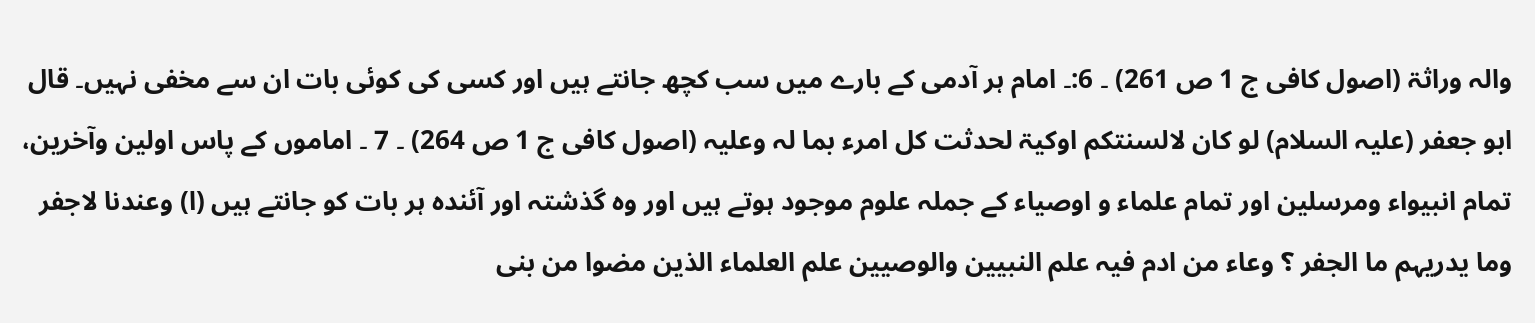والہ وراثۃ (اصول کافی ج 1 ص 261) ۔ 6:۔ امام ہر آدمی کے بارے میں سب کچھ جانتے ہیں اور کسی کی کوئی بات ان سے مخفی نہیں۔ قال ابو جعفر (علیہ السلام) لو کان لالسنتکم اوکیۃ لحدثت کل امرء بما لہ وعلیہ (اصول کافی ج 1 ص 264) ۔ 7 ۔ اماموں کے پاس اولین وآخرین، تمام انبیواء ومرسلین اور تمام علماء و اوصیاء کے جملہ علوم موجود ہوتے ہیں اور وہ گذشتہ اور آئندہ ہر بات کو جانتے ہیں (ا) وعندنا لاجفر وما یدریہم ما الجفر ؟ وعاء من ادم فیہ علم النبیین والوصیین علم العلماء الذین مضوا من بنی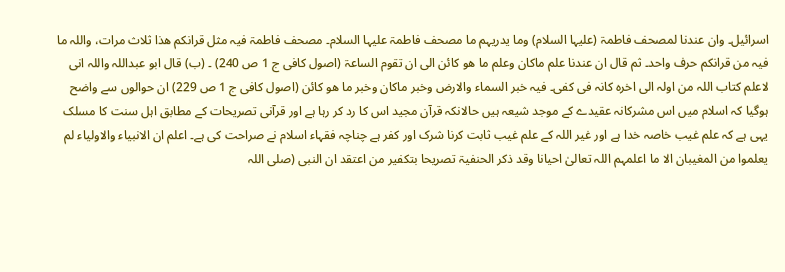اسرائیل۔ وان عندنا لمصحف فاطمۃ (علیہا السلام) وما یدریہم ما مصحف فاطمۃ علیہا السلام۔ مصحف فاطمۃ فیہ مثل قرانکم ھذا ثلاث مرات، واللہ ما فیہ من قرانکم حرف واحد۔ ثم قال ان عندنا علم ماکان وعلم ما ھو کائن الی ان تقوم الساعۃ (اصول کافی ج 1 ص 240) ۔ (ب) قال ابو عبداللہ واللہ انی لاعلم کتاب اللہ من اولہ الی اخرہ کانہ فی کفی۔ فیہ خبر السماء والارض وخبر ماکان وخبر ما ھو کائن (اصول کافی ج 1 ص 229) ان حوالوں سے واضح ہوگیا کہ اسلام میں اس مشرکانہ عقیدے کے موجد شیعہ ہیں حالانکہ قرآن مجید اس کا رد کر رہا ہے اور قرآنی تصریحات کے مطابق اہل سنت کا مسلک یہی ہے کہ علم غیب خاصہ خدا ہے اور غیر اللہ کے علم غیب ثابت کرنا شرک اور کفر ہے چناچہ فقہاء اسلام نے صراحت کی ہے۔ اعلم ان الانبیاء والاولیاء لم یعلموا من المغیبان الا ما اعلمہم اللہ تعالیٰ احیانا وقد ذکر الحنفیۃ تصریحا بتکفیر من اعتقد ان النبی (صلی اللہ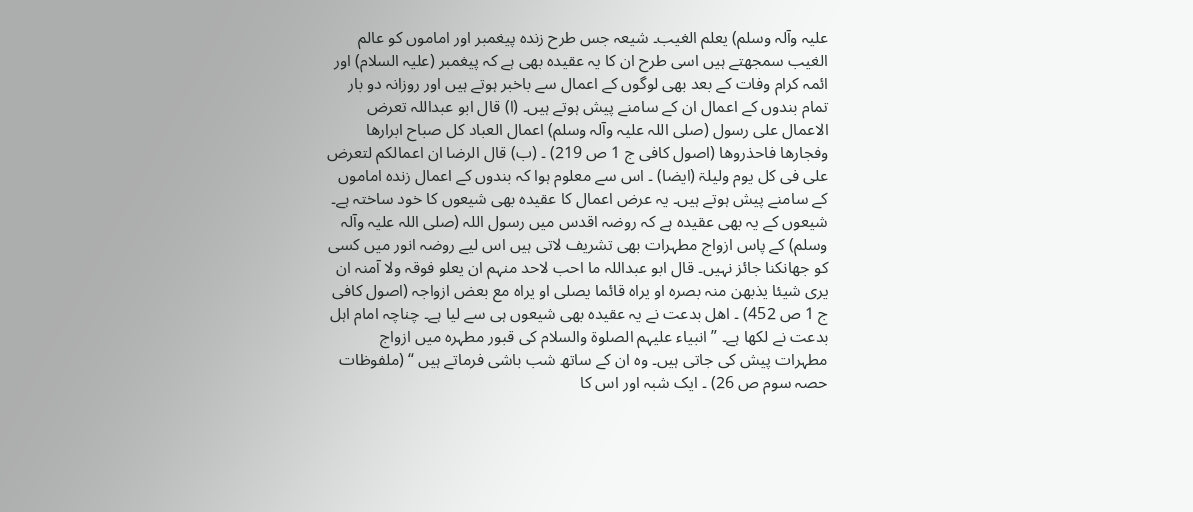علیہ وآلہ وسلم) یعلم الغیب۔ شیعہ جس طرح زندہ پیغمبر اور اماموں کو عالم الغیب سمجھتے ہیں اسی طرح ان کا یہ عقیدہ بھی ہے کہ پیغمبر (علیہ السلام) اور ائمہ کرام وفات کے بعد بھی لوگوں کے اعمال سے باخبر ہوتے ہیں اور روزانہ دو بار تمام بندوں کے اعمال ان کے سامنے پیش ہوتے ہیں۔ (ا) قال ابو عبداللہ تعرض الاعمال علی رسول (صلی اللہ علیہ وآلہ وسلم) اعمال العباد کل صباح ابرارھا وفجارھا فاحذروھا (اصول کافی ج 1 ص 219) ۔ (ب) قال الرضا ان اعمالکم لتعرض علی فی کل یوم ولیلۃ (ایضا) ۔ اس سے معلوم ہوا کہ بندوں کے اعمال زندہ اماموں کے سامنے پیش ہوتے ہیں۔ یہ عرض اعمال کا عقیدہ بھی شیعوں کا خود ساختہ ہے۔ شیعوں کے یہ بھی عقیدہ ہے کہ روضہ اقدس میں رسول اللہ (صلی اللہ علیہ وآلہ وسلم) کے پاس ازواج مطہرات بھی تشریف لاتی ہیں اس لیے روضہ انور میں کسی کو جھانکنا جائز نہیں۔ قال ابو عبداللہ ما احب لاحد منہم ان یعلو فوقہ ولا آمنہ ان یری شیئا یذبھن منہ بصرہ او یراہ قائما یصلی او یراہ مع بعض ازواجہ (اصول کافی ج 1 ص 452) ۔ اھل بدعت نے یہ عقیدہ بھی شیعوں ہی سے لیا ہے۔ چناچہ امام اہل بدعت نے لکھا ہے۔ ” انبیاء علیہم الصلوۃ والسلام کی قبور مطہرہ میں ازواج مطہرات پیش کی جاتی ہیں۔ وہ ان کے ساتھ شب باشی فرماتے ہیں “ (ملفوظات حصہ سوم ص 26) ۔ ایک شبہ اور اس کا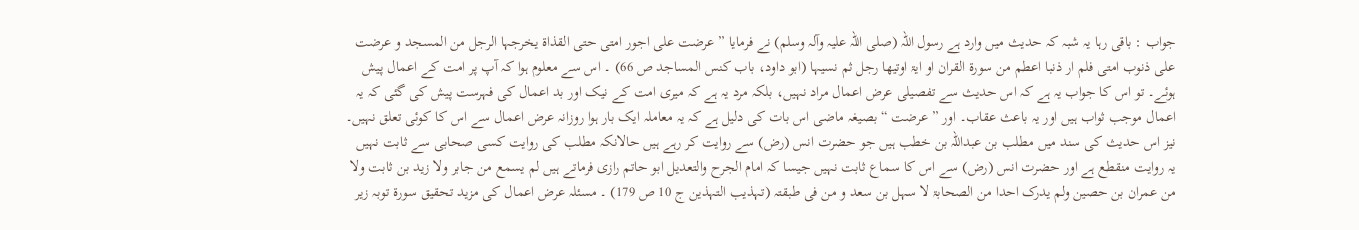جواب : باقی رہا یہ شبہ کہ حدیث میں وارد ہے رسول اللہ (صلی اللہ علیہ وآلہ وسلم) نے فرمایا ” عرضت علی اجور امتی حتی القذاۃ یخرجہا الرجل من المسجد و عرضت علی ذنوب امتی فلم ار ذنبا اعطم من سورة القران او ایۃ اوتیھا رجل ثم نسیہا (ابو داود، باب کنس المساجد ص 66) ۔ اس سے معلوم ہوا کہ آپ پر امت کے اعمال پیش ہوئے۔ تو اس کا جواب یہ ہے کہ اس حدیث سے تفصیلی عرض اعمال مراد نہیں، بلکہ مرد یہ ہے کہ میری امت کے نیک اور بد اعمال کی فہرست پیش کی گئی کہ یہ اعمال موجب ثواب ہیں اور یہ باعث عقاب۔ اور ” عرضت “ بصیغہ ماضی اس بات کی دلیل ہے کہ یہ معاملہ ایک بار ہوا روزانہ عرض اعمال سے اس کا کوئی تعلق نہیں۔ نیز اس حدیث کی سند میں مطلب بن عبداللہ بن خطب ہیں جو حضرت انس (رض) سے روایت کر رہے ہیں حالانکہ مطلب کی روایت کسی صحابی سے ثابت نہیں یہ روایت منقطع ہے اور حضرت انس (رض) سے اس کا سماع ثابت نہیں جیسا کہ امام الجرح والتعدیل ابو حاتم رازی فرماتے ہیں لم یسمع من جابر ولا زید بن ثابت ولا من عمران بن حصین ولم یدرک احدا من الصحابۃ لا سہل بن سعد و من فی طبقتہ (تہذیب التہذین ج 10 ص 179) ۔ مسئلہ عرض اعمال کی مزید تحقیق سورة توبہ زیر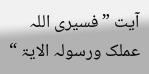آیت ” فسیری اللہ عملک ورسولہ الایۃ “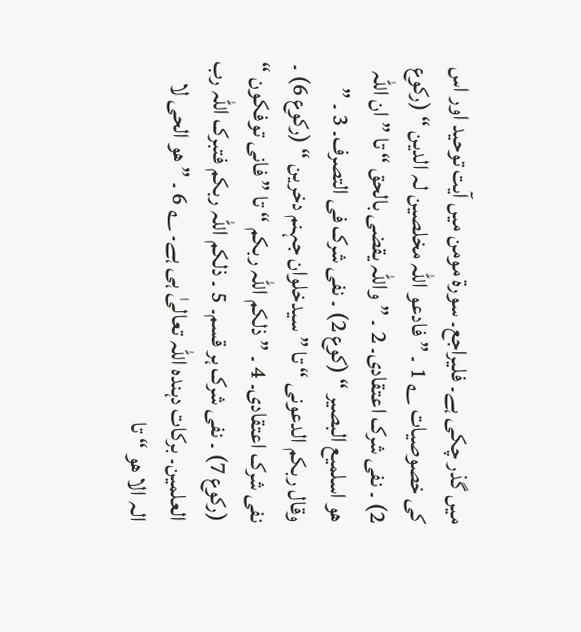میں گذر چکی ہے۔ فلیراجع۔ سورة مومن میں آیت توحید اور اس کی خصوصیات ؎ 1 ۔ ” فادعو اللہ مخلصین لہ الدین “ (رکوع 2) ۔ نفی شرک اعتقادی۔ 2 ۔ ” واللہ یقضی بالحق “ تا ” ان اللہ ھو اسلمیع البصیر “ (کوع 2) ۔ نفی شرک فی التصرف۔ 3 ۔ ” وقال ربکم الدعونی “ تا ” سیدخلوان جہنم دخرین “ (رکوع 6) ۔ نفی شرک اعتقادی۔ 4 ۔ ” ذلکم اللہ ربکم “ تا ” فانی توفکون “ (رکوع 7) ۔ نفی شرک ہر قسم۔ 5 ۔ ذلکم اللہ ربکم فتبرک اللہ رب العلمین۔ برکات دہندہ اللہ تعالیٰ ہی ہے۔ ؎ 6 ۔ ” ھو الحی لا الہ الا ھو “ تا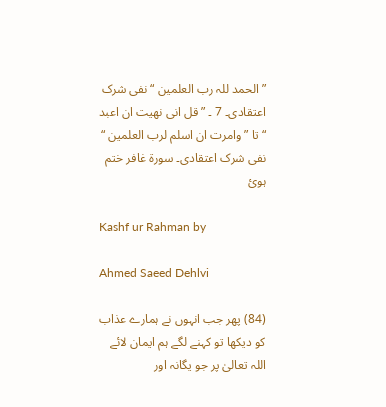” الحمد للہ رب العلمین “ نفی شرک اعتقادی۔ 7 ۔ ” قل انی نھیت ان اعبد “ تا ” وامرت ان اسلم لرب العلمین “ نفی شرک اعتقادی۔ سورة غافر ختم ہوئ

Kashf ur Rahman by

Ahmed Saeed Dehlvi

(84) پھر جب انہوں نے ہمارے عذاب کو دیکھا تو کہنے لگے ہم ایمان لائے اللہ تعالیٰ پر جو یگانہ اور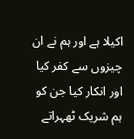اکیلا ہے اور ہم نے ان چیزوں سے کفر کیا اور انکار کیا جن کو ہم شریک ٹھہراتے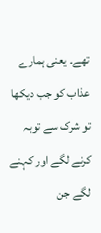تھے۔ یعنی ہمارے عذاب کو جب دیکھا تو شرک سے توبہ کرنے لگے اور کہنے لگے جن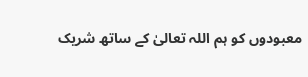معبودوں کو ہم اللہ تعالیٰ کے ساتھ شریک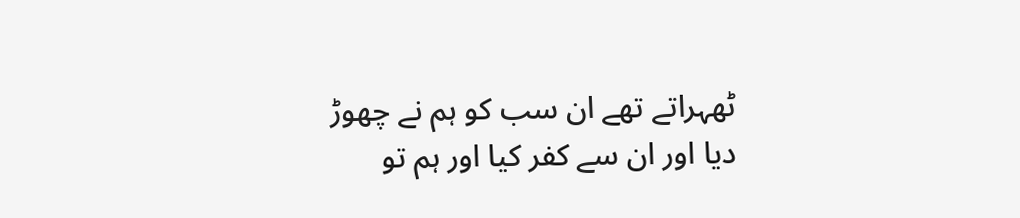ٹھہراتے تھے ان سب کو ہم نے چھوڑ دیا اور ان سے کفر کیا اور ہم تو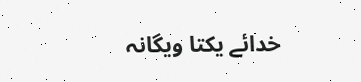خدائے یکتا ویگانہ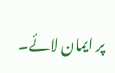پر ایمان لائے۔